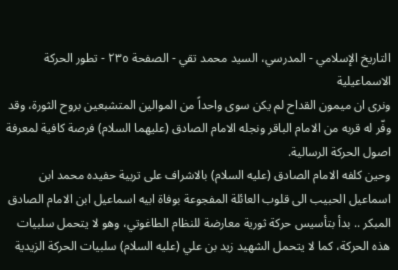التاريخ الإسلامي - المدرسي، السيد محمد تقي - الصفحة ٢٣٥ - تطور الحركة الاسماعيلية
ونرى ان ميمون القداح لم يكن سوى واحداً من الموالين المتشبعين بروح الثورة، وقد وفّر له قربه من الامام الباقر ونجله الامام الصادق (عليهما السلام) فرصة كافية لمعرفة اصول الحركة الرسالية.
وحين كلفه الامام الصادق (عليه السلام) بالاشراف على تربية حفيده محمد ابن اسماعيل الحبيب الى قلوب العائلة المفجوعة بوفاة ابيه اسماعيل ابن الامام الصادق المبكر .. بدأ بتأسيس حركة ثورية معارضة للنظام الطاغوتي، وهو لا يتحمل سلبيات هذه الحركة، كما لا يتحمل الشهيد زيد بن علي (عليه السلام) سلبيات الحركة الزيدية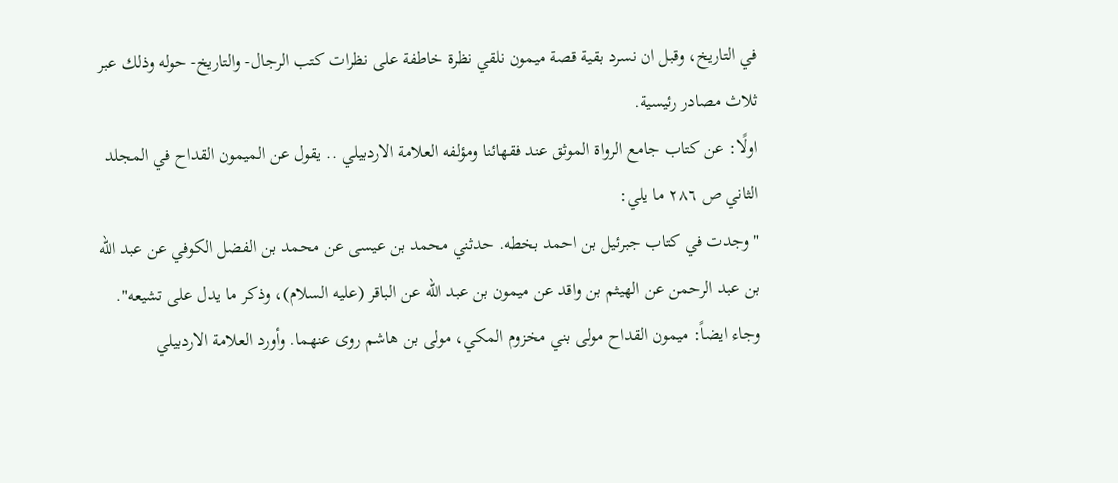في التاريخ، وقبل ان نسرد بقية قصة ميمون نلقي نظرة خاطفة على نظرات كتب الرجال- والتاريخ- حوله وذلك عبر ثلاث مصادر رئيسية.
اولًا: عن كتاب جامع الرواة الموثق عند فقهائنا ومؤلفه العلامة الاردبيلي .. يقول عن الميمون القداح في المجلد الثاني ص ٢٨٦ ما يلي:
" وجدت في كتاب جبرئيل بن احمد بخطه. حدثني محمد بن عيسى عن محمد بن الفضل الكوفي عن عبد الله بن عبد الرحمن عن الهيثم بن واقد عن ميمون بن عبد الله عن الباقر (عليه السلام)، وذكر ما يدل على تشيعه".
وجاء ايضاً: ميمون القداح مولى بني مخزوم المكي، مولى بن هاشم روى عنهما. وأورد العلامة الاردبيلي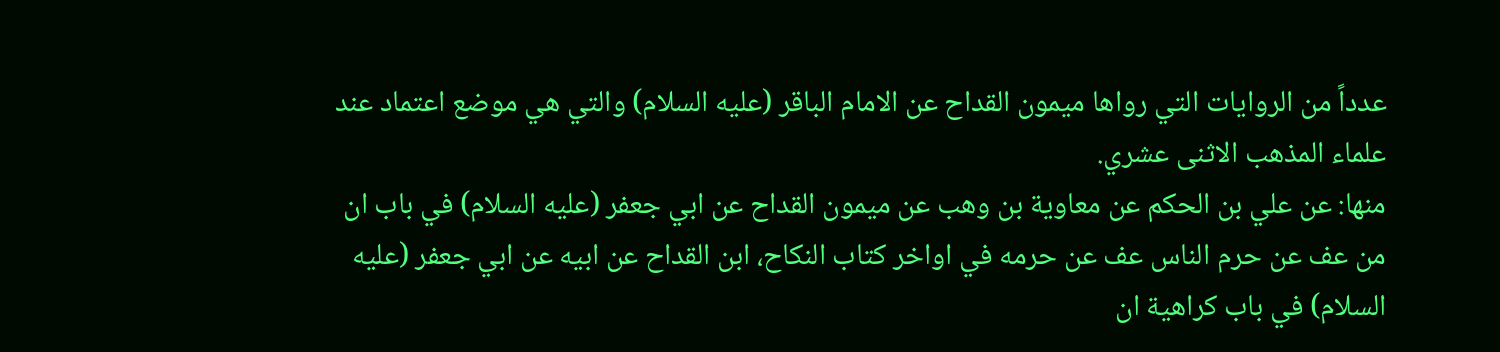عدداً من الروايات التي رواها ميمون القداح عن الامام الباقر (عليه السلام) والتي هي موضع اعتماد عند علماء المذهب الاثنى عشري.
منها: عن علي بن الحكم عن معاوية بن وهب عن ميمون القداح عن ابي جعفر (عليه السلام) في باب ان من عف عن حرم الناس عف عن حرمه في اواخر كتاب النكاح، ابن القداح عن ابيه عن ابي جعفر (عليه السلام) في باب كراهية ان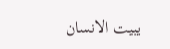يبيت الانسان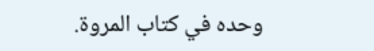وحده في كتاب المروة.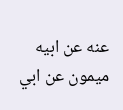عنه عن ابيه ميمون عن ابي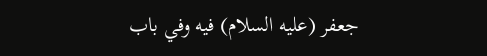جعفر (عليه السلام) فيه وفي باب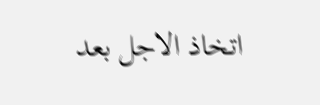اتخاذ الاجل بعد